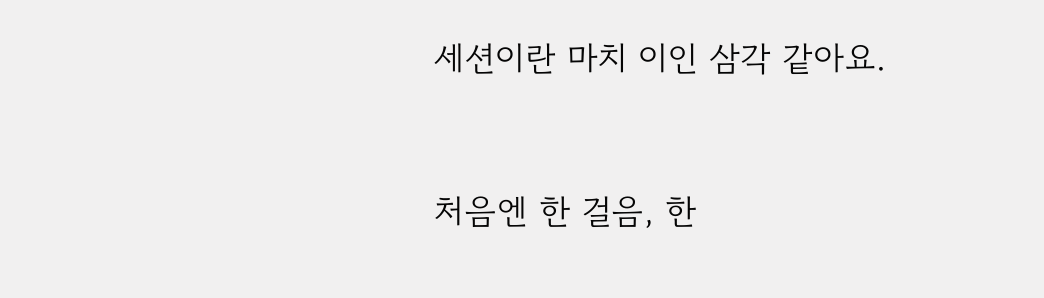세션이란 마치 이인 삼각 같아요.


처음엔 한 걸음, 한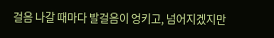걸음 나갈 때마다 발걸음이 엉키고, 넘어지겠지만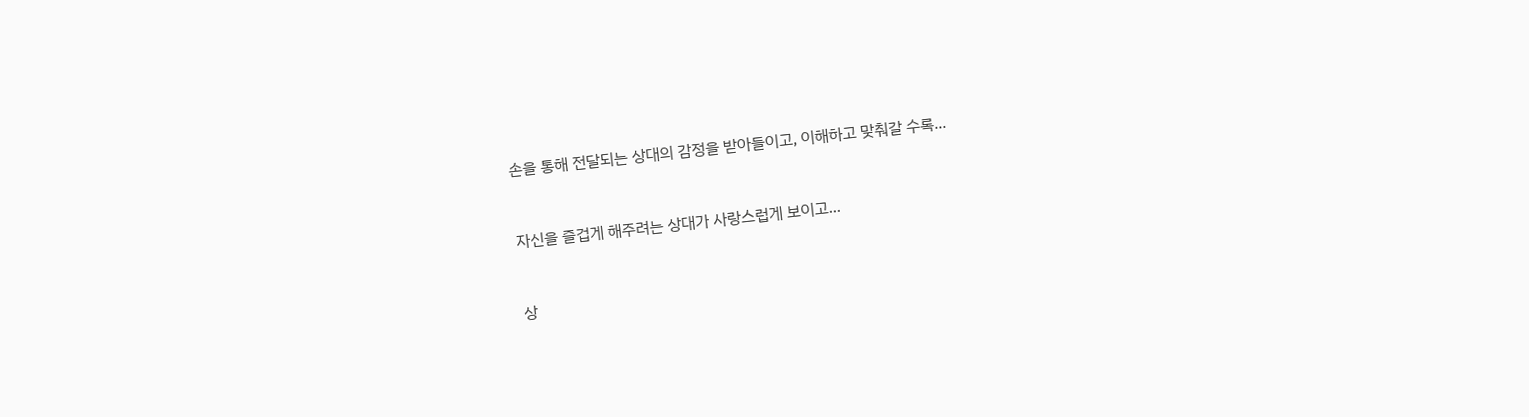손을 통해 전달되는 상대의 감정을 받아들이고, 이해하고 맞춰갈 수록...


자신을 즐겁게 해주려는 상대가 사랑스럽게 보이고...


상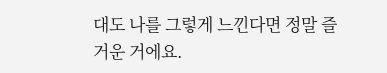대도 나를 그렇게 느낀다면 정말 즐거운 거에요.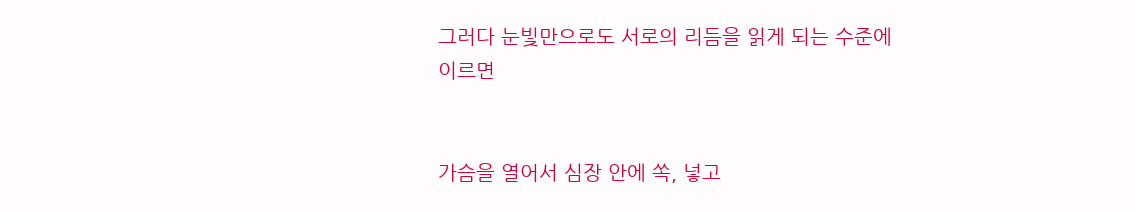그러다 눈빛만으로도 서로의 리듬을 읽게 되는 수준에 이르면


가슴을 열어서 심장 안에 쏙, 넣고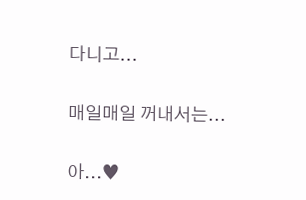다니고...


매일매일 꺼내서는...


아...♥